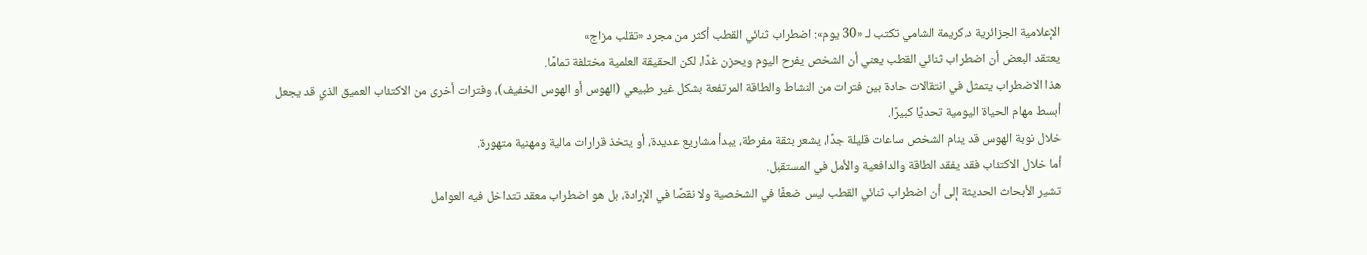الإعلامية الجزائرية د.كريمة الشامي تكتب لـ «30 يوم»: اضطراب ثنائي القطب أكثر من مجرد «تقلب مزاج»
يعتقد البعض أن اضطراب ثنائي القطب يعني أن الشخص يفرح اليوم ويحزن غدًا، لكن الحقيقة العلمية مختلفة تمامًا.
هذا الاضطراب يتمثل في انتقالات حادة بين فترات من النشاط والطاقة المرتفعة بشكل غير طبيعي (الهوس أو الهوس الخفيف)، وفترات أخرى من الاكتئاب العميق الذي قد يجعل أبسط مهام الحياة اليومية تحديًا كبيرًا.
خلال نوبة الهوس قد ينام الشخص ساعات قليلة جدًا، يشعر بثقة مفرطة، يبدأ مشاريع عديدة، أو يتخذ قرارات مالية ومهنية متهورة.
أما خلال الاكتئاب فقد يفقد الطاقة والدافعية والأمل في المستقبل.
تشير الأبحاث الحديثة إلى أن اضطراب ثنائي القطب ليس ضعفًا في الشخصية ولا نقصًا في الإرادة، بل هو اضطراب معقد تتداخل فيه العوامل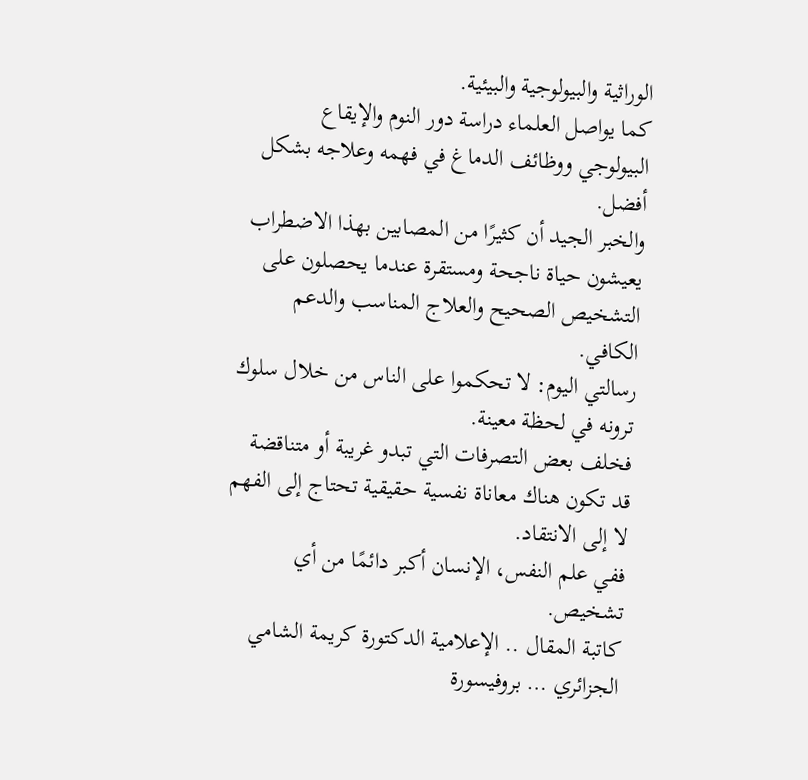الوراثية والبيولوجية والبيئية.
كما يواصل العلماء دراسة دور النوم والإيقاع البيولوجي ووظائف الدماغ في فهمه وعلاجه بشكل أفضل.
والخبر الجيد أن كثيرًا من المصابين بهذا الاضطراب يعيشون حياة ناجحة ومستقرة عندما يحصلون على التشخيص الصحيح والعلاج المناسب والدعم الكافي.
رسالتي اليوم: لا تحكموا على الناس من خلال سلوك ترونه في لحظة معينة.
فخلف بعض التصرفات التي تبدو غريبة أو متناقضة قد تكون هناك معاناة نفسية حقيقية تحتاج إلى الفهم لا إلى الانتقاد.
ففي علم النفس، الإنسان أكبر دائمًا من أي تشخيص.
كاتبة المقال .. الإعلامية الدكتورة كريمة الشامي الجزائري … بروفيسورة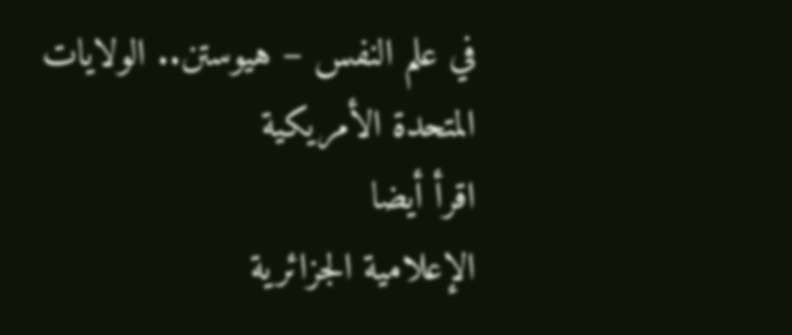في علم النفس – هيوستن.. الولايات المتحدة الأمريكية
اقرأ أيضا
الإعلامية الجزائرية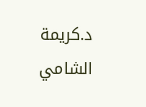د.كريمة الشامي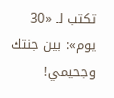تكتب لـ «30 يوم»: بين جنتك وجحيمي!